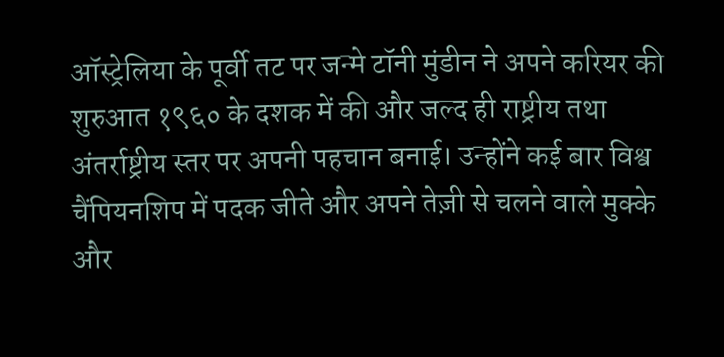ऑस्ट्रेलिया के पूर्वी तट पर जन्मे टॉनी मुंडीन ने अपने करियर की शुरुआत १९६० के दशक में की और जल्द ही राष्ट्रीय तथा अंतर्राष्ट्रीय स्तर पर अपनी पहचान बनाई। उन्होंने कई बार विश्व चैंपियनशिप में पदक जीते और अपने तेज़ी से चलने वाले मुक्के और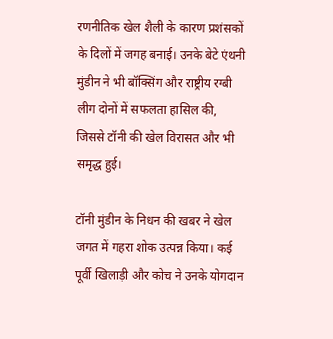रणनीतिक खेल शैली के कारण प्रशंसकों के दिलों में जगह बनाई। उनके बेटे एंथनी मुंडीन ने भी बॉक्सिंग और राष्ट्रीय रग्बी लीग दोनों में सफलता हासिल की, जिससे टॉनी की खेल विरासत और भी समृद्ध हुई।

टॉनी मुंडीन के निधन की खबर ने खेल जगत में गहरा शोक उत्पन्न किया। कई पूर्वी खिलाड़ी और कोच ने उनके योगदान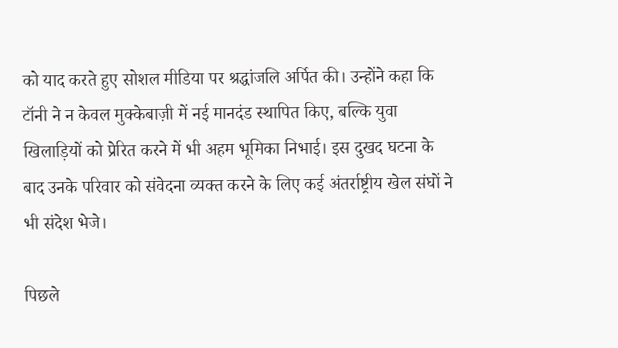को याद करते हुए सोशल मीडिया पर श्रद्धांजलि अर्पित की। उन्होंने कहा कि टॉनी ने न केवल मुक्केबाज़ी में नई मानदंड स्थापित किए, बल्कि युवा खिलाड़ियों को प्रेरित करने में भी अहम भूमिका निभाई। इस दुखद घटना के बाद उनके परिवार को संवेदना व्यक्त करने के लिए कई अंतर्राष्ट्रीय खेल संघों ने भी संदेश भेजे।

पिछले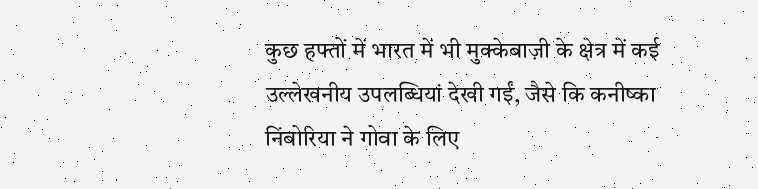कुछ हफ्तों में भारत में भी मुक्केबाज़ी के क्षेत्र में कई उल्लेखनीय उपलब्धियां देखी गईं, जैसे कि कनीष्का निंबोरिया ने गोवा के लिए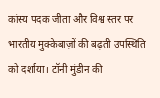कांस्य पदक जीता और विश्व स्तर पर भारतीय मुक्केबाज़ों की बढ़ती उपस्थिति को दर्शाया। टॉनी मुंडीन की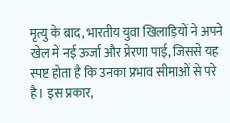मृत्यु के बाद, भारतीय युवा खिलाड़ियों ने अपने खेल में नई ऊर्जा और प्रेरणा पाई, जिससे यह स्पष्ट होता है कि उनका प्रभाव सीमाओं से परे है। इस प्रकार,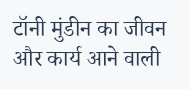टॉनी मुंडीन का जीवन और कार्य आने वाली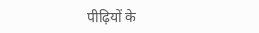पीढ़ियों के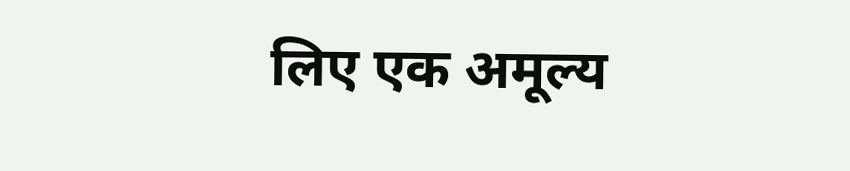लिए एक अमूल्य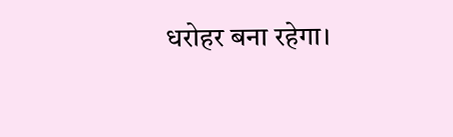धरोहर बना रहेगा।